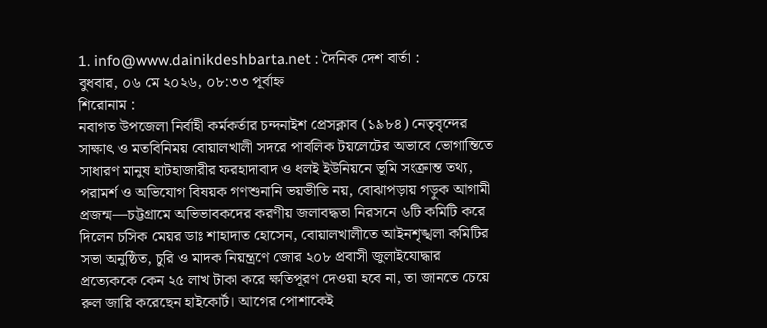1. info@www.dainikdeshbarta.net : দৈনিক দেশ বার্তা :
বুধবার, ০৬ মে ২০২৬, ০৮:৩৩ পূর্বাহ্ন
শিরোনাম :
নবাগত উপজেলা নির্বাহী কর্মকর্তার চন্দনাইশ প্রেসক্লাব (১৯৮৪) নেতৃবৃন্দের সাক্ষাৎ ও মতবিনিময় বোয়ালখালী সদরে পাবলিক টয়লেটের অভাবে ভোগান্তিতে সাধারণ মানুষ হাটহাজারীর ফরহাদাবাদ ও ধলই ইউনিয়নে ভূমি সংক্রান্ত তথ্য, পরামর্শ ও অভিযোগ বিষয়ক গণশুনানি ভয়ভীতি নয়, বোঝাপড়ায় গড়ুক আগামী প্রজন্ম—চট্টগ্রামে অভিভাবকদের করণীয় জলাবদ্ধতা নিরসনে ৬টি কমিটি করে দিলেন চসিক মেয়র ডাঃ শাহাদাত হোসেন, বোয়ালখালীতে আইনশৃঙ্খলা কমিটির সভা অনুষ্ঠিত, চুরি ও মাদক নিয়ন্ত্রণে জোর ২০৮ প্রবাসী জুলাইযোদ্ধার প্রত্যেককে কেন ২৫ লাখ টাকা করে ক্ষতিপূরণ দেওয়া হবে না, তা জানতে চেয়ে রুল জারি করেছেন হাইকোর্ট। আগের পোশাকেই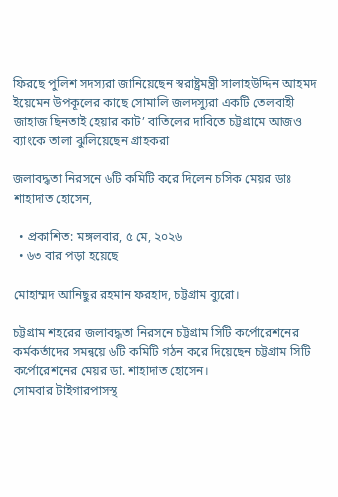ফিরছে পুলিশ সদস্যরা জানিয়েছেন স্বরাষ্ট্রমন্ত্রী সালাহউদ্দিন আহমদ ইয়েমেন উপকূলের কাছে সোমালি জলদস্যুরা একটি তেলবাহী জাহাজ ছিনতাই হেয়ার কাট’ বাতিলের দাবিতে চট্টগ্রামে আজও ব্যাংকে তালা ঝুলিয়েছেন গ্রাহকরা

জলাবদ্ধতা নিরসনে ৬টি কমিটি করে দিলেন চসিক মেয়র ডাঃ শাহাদাত হোসেন,

  • প্রকাশিত: মঙ্গলবার, ৫ মে, ২০২৬
  • ৬৩ বার পড়া হয়েছে

মোহাম্মদ আনিছুর রহমান ফরহাদ, চট্টগ্রাম ব্যুরো।

চট্টগ্রাম শহরের জলাবদ্ধতা নিরসনে চট্টগ্রাম সিটি কর্পোরেশনের কর্মকর্তাদের সমন্বয়ে ৬টি কমিটি গঠন করে দিয়েছেন চট্টগ্রাম সিটি কর্পোরেশনের মেয়র ডা. শাহাদাত হোসেন।
সোমবার টাইগারপাসস্থ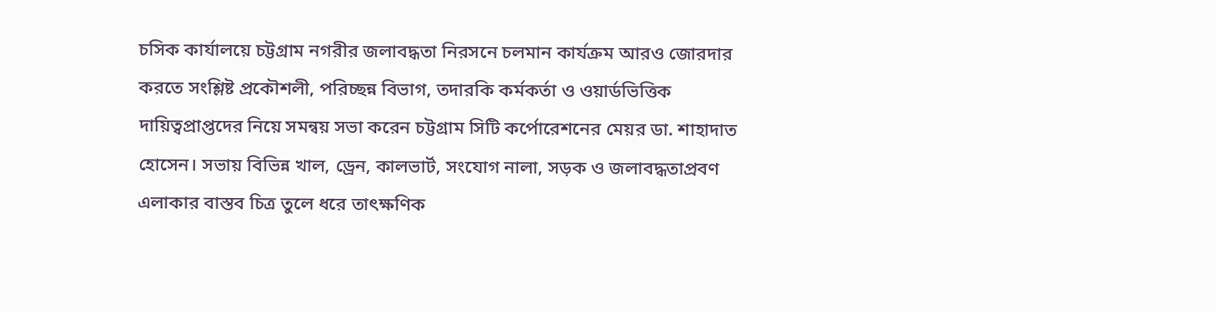চসিক কার্যালয়ে চট্টগ্রাম নগরীর জলাবদ্ধতা নিরসনে চলমান কার্যক্রম আরও জোরদার করতে সংশ্লিষ্ট প্রকৌশলী, পরিচ্ছন্ন বিভাগ, তদারকি কর্মকর্তা ও ওয়ার্ডভিত্তিক দায়িত্বপ্রাপ্তদের নিয়ে সমন্বয় সভা করেন চট্টগ্রাম সিটি কর্পোরেশনের মেয়র ডা. শাহাদাত হোসেন। সভায় বিভিন্ন খাল, ড্রেন, কালভার্ট, সংযোগ নালা, সড়ক ও জলাবদ্ধতাপ্রবণ এলাকার বাস্তব চিত্র তুলে ধরে তাৎক্ষণিক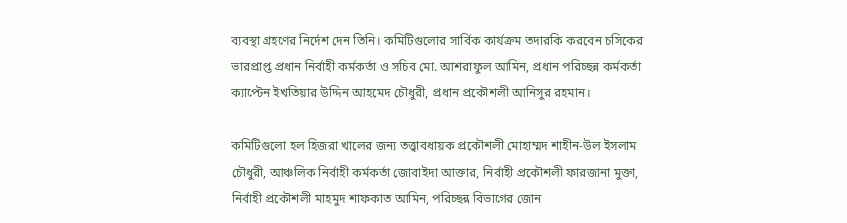ব্যবস্থা গ্রহণের নির্দেশ দেন তিনি। কমিটিগুলোর সার্বিক কার্যক্রম তদারকি করবেন চসিকের ভারপ্রাপ্ত প্রধান নির্বাহী কর্মকর্তা ও সচিব মো. আশরাফুল আমিন, প্রধান পরিচ্ছন্ন কর্মকর্তা ক্যাপ্টেন ইখতিয়ার উদ্দিন আহমেদ চৌধুরী, প্রধান প্রকৌশলী আনিসুর রহমান।

কমিটিগুলো হল হিজরা খালের জন্য তত্ত্বাবধায়ক প্রকৌশলী মোহাম্মদ শাহীন-উল ইসলাম চৌধুরী, আঞ্চলিক নির্বাহী কর্মকর্তা জোবাইদা আক্তার, নির্বাহী প্রকৌশলী ফারজানা মুক্তা, নির্বাহী প্রকৌশলী মাহমুদ শাফকাত আমিন, পরিচ্ছন্ন বিভাগের জোন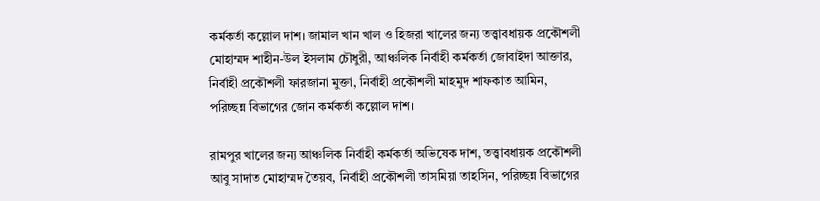কর্মকর্তা কল্লোল দাশ। জামাল খান খাল ও হিজরা খালের জন্য তত্ত্বাবধায়ক প্রকৌশলী মোহাম্মদ শাহীন-উল ইসলাম চৌধুরী, আঞ্চলিক নির্বাহী কর্মকর্তা জোবাইদা আক্তার, নির্বাহী প্রকৌশলী ফারজানা মুক্তা, নির্বাহী প্রকৌশলী মাহমুদ শাফকাত আমিন, পরিচ্ছন্ন বিভাগের জোন কর্মকর্তা কল্লোল দাশ।

রামপুর খালের জন্য আঞ্চলিক নির্বাহী কর্মকর্তা অভিষেক দাশ, তত্ত্বাবধায়ক প্রকৌশলী আবু সাদাত মোহাম্মদ তৈয়ব, নির্বাহী প্রকৌশলী তাসমিয়া তাহসিন, পরিচ্ছন্ন বিভাগের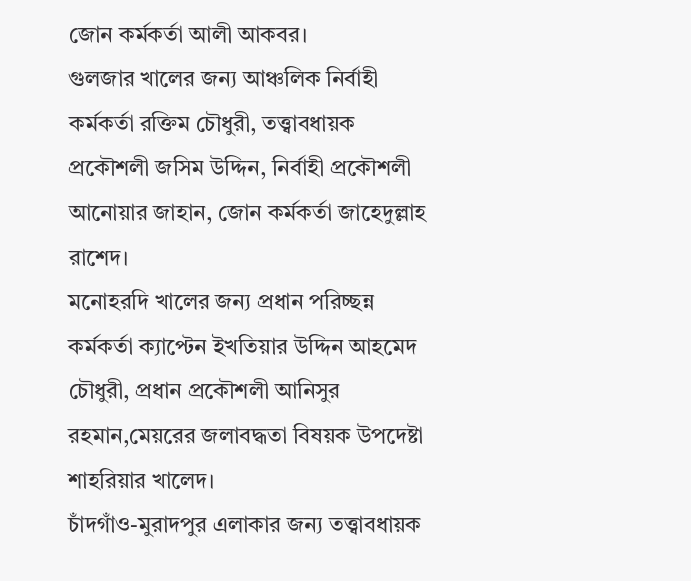জোন কর্মকর্তা আলী আকবর।
গুলজার খালের জন্য আঞ্চলিক নির্বাহী কর্মকর্তা রক্তিম চৌধুরী, তত্ত্বাবধায়ক প্রকৌশলী জসিম উদ্দিন, নির্বাহী প্রকৌশলী আনোয়ার জাহান, জোন কর্মকর্তা জাহেদুল্লাহ রাশেদ।
মনোহরদি খালের জন্য প্রধান পরিচ্ছন্ন কর্মকর্তা ক্যাপ্টেন ইখতিয়ার উদ্দিন আহমেদ চৌধুরী, প্রধান প্রকৌশলী আনিসুর রহমান,মেয়রের জলাবদ্ধতা বিষয়ক উপদেষ্টা শাহরিয়ার খালেদ।
চাঁদগাঁও-মুরাদপুর এলাকার জন্য তত্ত্বাবধায়ক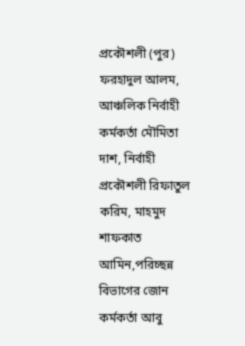প্রকৌশলী (পুর) ফরহাদুল আলম, আঞ্চলিক নির্বাহী কর্মকর্তা মৌমিতা দাশ, নির্বাহী প্রকৌশলী রিফাতুল করিম, মাহমুদ শাফকাত আমিন,পরিচ্ছন্ন বিভাগের জোন কর্মকর্তা আবু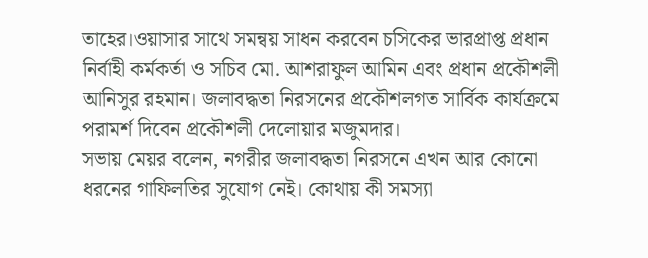তাহের।ওয়াসার সাথে সমন্বয় সাধন করবেন চসিকের ভারপ্রাপ্ত প্রধান নির্বাহী কর্মকর্তা ও সচিব মো. আশরাফুল আমিন এবং প্রধান প্রকৌশলী আনিসুর রহমান। জলাবদ্ধতা নিরসনের প্রকৌশলগত সার্বিক কার্যক্রমে পরামর্শ দিবেন প্রকৌশলী দেলোয়ার মজুমদার।
সভায় মেয়র বলেন, নগরীর জলাবদ্ধতা নিরসনে এখন আর কোনো ধরনের গাফিলতির সুযোগ নেই। কোথায় কী সমস্যা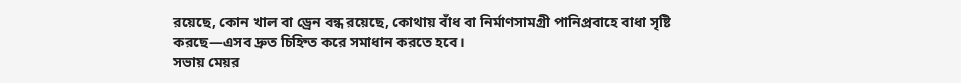রয়েছে, কোন খাল বা ড্রেন বন্ধ রয়েছে, কোথায় বাঁধ বা নির্মাণসামগ্রী পানিপ্রবাহে বাধা সৃষ্টি করছে—এসব দ্রুত চিহ্নিত করে সমাধান করতে হবে।
সভায় মেয়র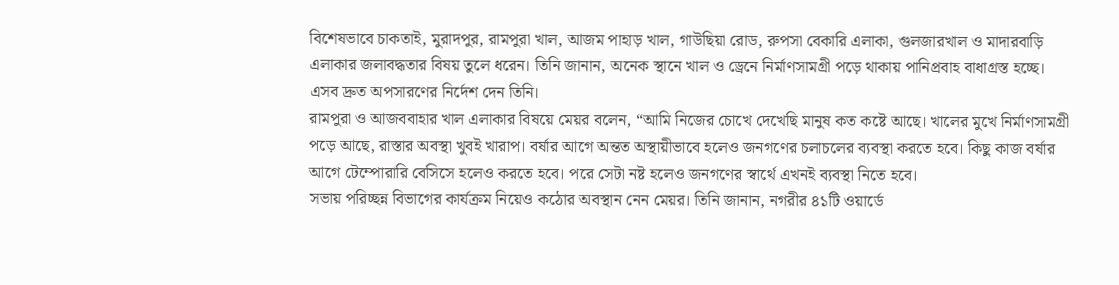বিশেষভাবে চাকতাই, মুরাদপুর, রামপুরা খাল, আজম পাহাড় খাল, গাউছিয়া রোড, রুপসা বেকারি এলাকা, গুলজারখাল ও মাদারবাড়ি এলাকার জলাবদ্ধতার বিষয় তুলে ধরেন। তিনি জানান, অনেক স্থানে খাল ও ড্রেনে নির্মাণসামগ্রী পড়ে থাকায় পানিপ্রবাহ বাধাগ্রস্ত হচ্ছে। এসব দ্রুত অপসারণের নির্দেশ দেন তিনি।
রামপুরা ও আজববাহার খাল এলাকার বিষয়ে মেয়র বলেন, “আমি নিজের চোখে দেখেছি মানুষ কত কষ্টে আছে। খালের মুখে নির্মাণসামগ্রী পড়ে আছে, রাস্তার অবস্থা খুবই খারাপ। বর্ষার আগে অন্তত অস্থায়ীভাবে হলেও জনগণের চলাচলের ব্যবস্থা করতে হবে। কিছু কাজ বর্ষার আগে টেম্পোরারি বেসিসে হলেও করতে হবে। পরে সেটা নষ্ট হলেও জনগণের স্বার্থে এখনই ব্যবস্থা নিতে হবে।
সভায় পরিচ্ছন্ন বিভাগের কার্যক্রম নিয়েও কঠোর অবস্থান নেন মেয়র। তিনি জানান, নগরীর ৪১টি ওয়ার্ডে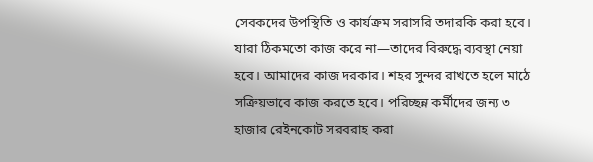সেবকদের উপস্থিতি ও কার্যক্রম সরাসরি তদারকি করা হবে। যারা ঠিকমতো কাজ করে না—তাদের বিরুদ্ধে ব্যবস্থা নেয়া হবে। আমাদের কাজ দরকার। শহর সুন্দর রাখতে হলে মাঠে সক্রিয়ভাবে কাজ করতে হবে। পরিচ্ছন্ন কর্মীদের জন্য ৩ হাজার রেইনকোট সরবরাহ করা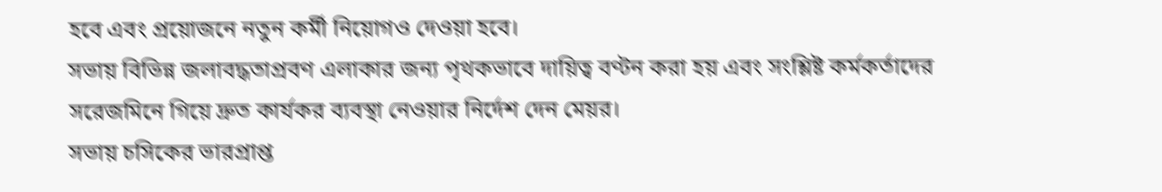হবে এবং প্রয়োজনে নতুন কর্মী নিয়োগও দেওয়া হবে।
সভায় বিভিন্ন জলাবদ্ধতাপ্রবণ এলাকার জন্য পৃথকভাবে দায়িত্ব বণ্টন করা হয় এবং সংশ্লিষ্ট কর্মকর্তাদের সরেজমিনে গিয়ে দ্রুত কার্যকর ব্যবস্থা নেওয়ার নির্দেশ দেন মেয়র।
সভায় চসিকের ভারপ্রাপ্ত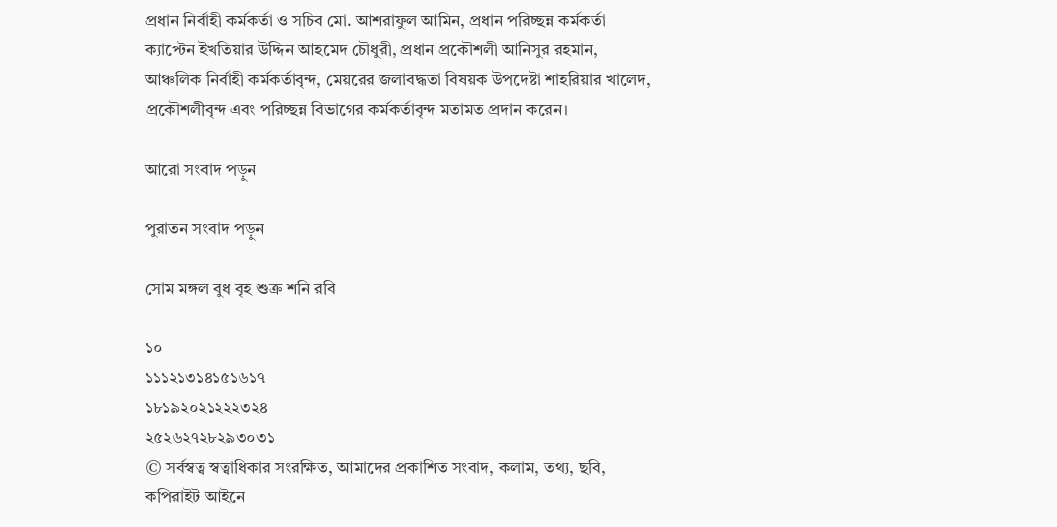প্রধান নির্বাহী কর্মকর্তা ও সচিব মো. আশরাফুল আমিন, প্রধান পরিচ্ছন্ন কর্মকর্তা ক্যাপ্টেন ইখতিয়ার উদ্দিন আহমেদ চৌধুরী, প্রধান প্রকৌশলী আনিসুর রহমান, আঞ্চলিক নির্বাহী কর্মকর্তাবৃন্দ, মেয়রের জলাবদ্ধতা বিষয়ক উপদেষ্টা শাহরিয়ার খালেদ, প্রকৌশলীবৃন্দ এবং পরিচ্ছন্ন বিভাগের কর্মকর্তাবৃন্দ মতামত প্রদান করেন।

আরো সংবাদ পড়ুন

পুরাতন সংবাদ পড়ুন

সোম মঙ্গল বুধ বৃহ শুক্র শনি রবি

১০
১১১২১৩১৪১৫১৬১৭
১৮১৯২০২১২২২৩২৪
২৫২৬২৭২৮২৯৩০৩১
© সর্বস্বত্ব স্বত্বাধিকার সংরক্ষিত, আমাদের প্রকাশিত সংবাদ, কলাম, তথ্য, ছবি, কপিরাইট আইনে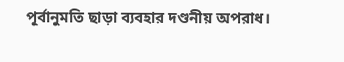পূর্বানুমতি ছাড়া ব্যবহার দণ্ডনীয় অপরাধ।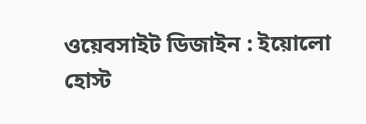ওয়েবসাইট ডিজাইন : ইয়োলো হোস্ট